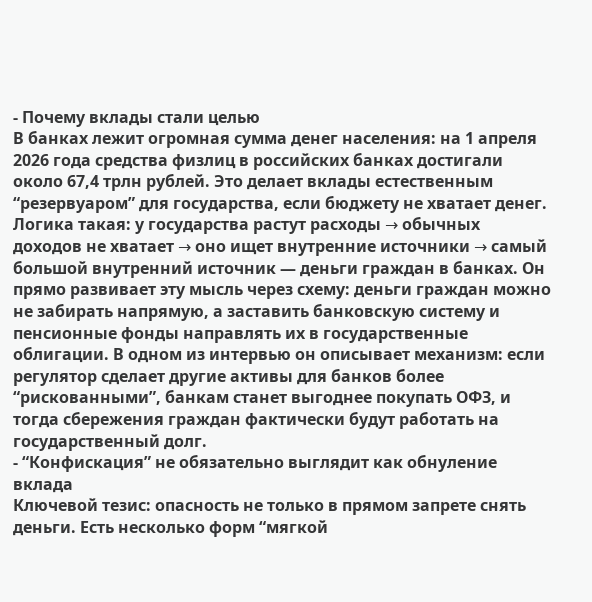- Почему вклады стали целью
В банках лежит огромная сумма денег населения: на 1 апреля 2026 года средства физлиц в российских банках достигали около 67,4 трлн рублей. Это делает вклады естественным “резервуаром” для государства, если бюджету не хватает денег. Логика такая: у государства растут расходы → обычных доходов не хватает → оно ищет внутренние источники → самый большой внутренний источник — деньги граждан в банках. Он прямо развивает эту мысль через схему: деньги граждан можно не забирать напрямую, а заставить банковскую систему и пенсионные фонды направлять их в государственные облигации. В одном из интервью он описывает механизм: если регулятор сделает другие активы для банков более “рискованными”, банкам станет выгоднее покупать ОФЗ, и тогда сбережения граждан фактически будут работать на государственный долг.
- “Конфискация” не обязательно выглядит как обнуление вклада
Ключевой тезис: опасность не только в прямом запрете снять деньги. Есть несколько форм “мягкой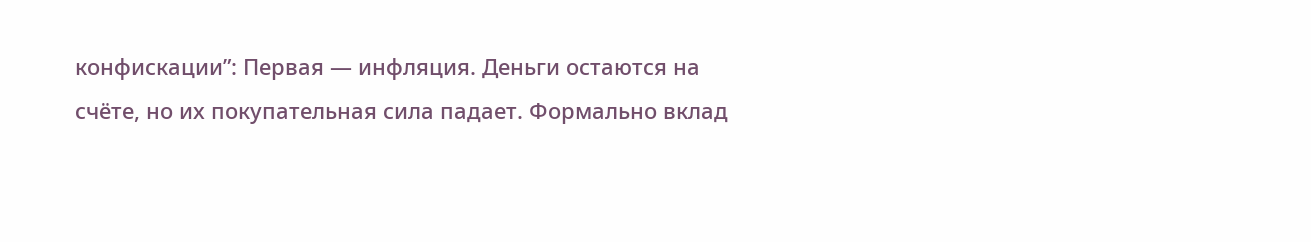конфискации”: Первая — инфляция. Деньги остаются на счёте, но их покупательная сила падает. Формально вклад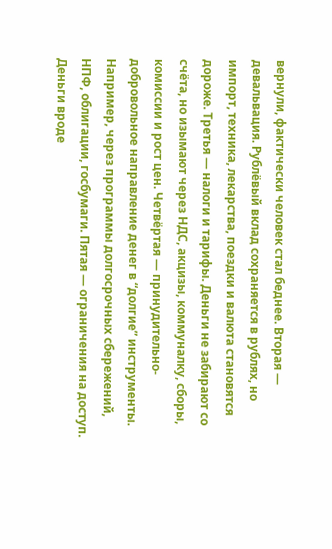вернули, фактически человек стал беднее. Вторая — девальвация. Рублёвый вклад сохраняется в рублях, но импорт, техника, лекарства, поездки и валюта становятся дороже. Третья — налоги и тарифы. Деньги не забирают со счёта, но изымают через НДС, акцизы, коммуналку, сборы, комиссии и рост цен. Четвёртая — принудительно-добровольное направление денег в “долгие” инструменты. Например, через программы долгосрочных сбережений, НПФ, облигации, госбумаги. Пятая — ограничения на доступ. Деньги вроде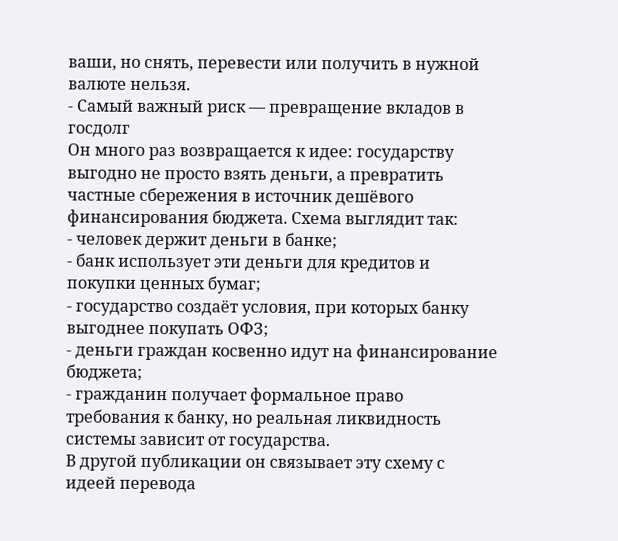ваши, но снять, перевести или получить в нужной валюте нельзя.
- Самый важный риск — превращение вкладов в госдолг
Он много раз возвращается к идее: государству выгодно не просто взять деньги, а превратить частные сбережения в источник дешёвого финансирования бюджета. Схема выглядит так:
- человек держит деньги в банке;
- банк использует эти деньги для кредитов и покупки ценных бумаг;
- государство создаёт условия, при которых банку выгоднее покупать ОФЗ;
- деньги граждан косвенно идут на финансирование бюджета;
- гражданин получает формальное право требования к банку, но реальная ликвидность системы зависит от государства.
В другой публикации он связывает эту схему с идеей перевода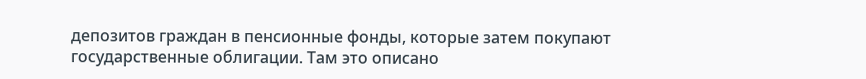депозитов граждан в пенсионные фонды, которые затем покупают государственные облигации. Там это описано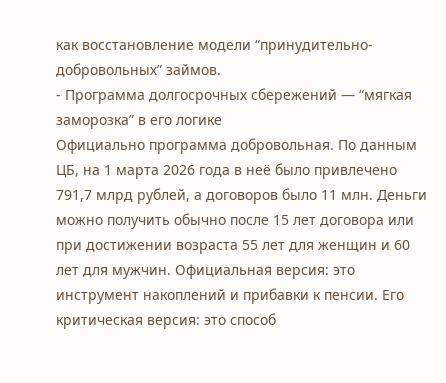как восстановление модели “принудительно-добровольных” займов.
- Программа долгосрочных сбережений — “мягкая заморозка” в его логике
Официально программа добровольная. По данным ЦБ, на 1 марта 2026 года в неё было привлечено 791,7 млрд рублей, а договоров было 11 млн. Деньги можно получить обычно после 15 лет договора или при достижении возраста 55 лет для женщин и 60 лет для мужчин. Официальная версия: это инструмент накоплений и прибавки к пенсии. Его критическая версия: это способ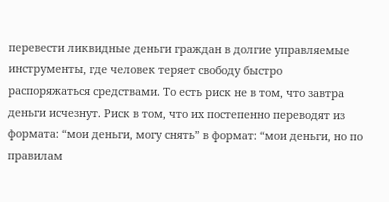перевести ликвидные деньги граждан в долгие управляемые инструменты, где человек теряет свободу быстро распоряжаться средствами. То есть риск не в том, что завтра деньги исчезнут. Риск в том, что их постепенно переводят из формата: “мои деньги, могу снять” в формат: “мои деньги, но по правилам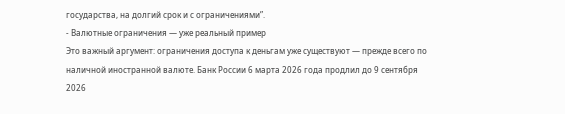государства, на долгий срок и с ограничениями”.
- Валютные ограничения — уже реальный пример
Это важный аргумент: ограничения доступа к деньгам уже существуют — прежде всего по наличной иностранной валюте. Банк России 6 марта 2026 года продлил до 9 сентября 2026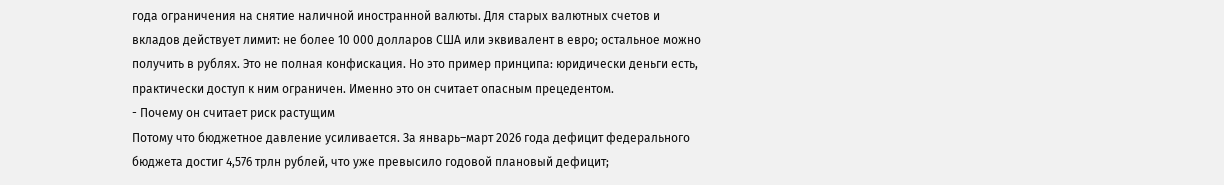года ограничения на снятие наличной иностранной валюты. Для старых валютных счетов и вкладов действует лимит: не более 10 000 долларов США или эквивалент в евро; остальное можно получить в рублях. Это не полная конфискация. Но это пример принципа: юридически деньги есть, практически доступ к ним ограничен. Именно это он считает опасным прецедентом.
- Почему он считает риск растущим
Потому что бюджетное давление усиливается. За январь–март 2026 года дефицит федерального бюджета достиг 4,576 трлн рублей, что уже превысило годовой плановый дефицит;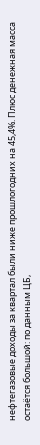нефтегазовые доходы за квартал были ниже прошлогодних на 45,4%. Плюс денежная масса остаётся большой: по данным ЦБ,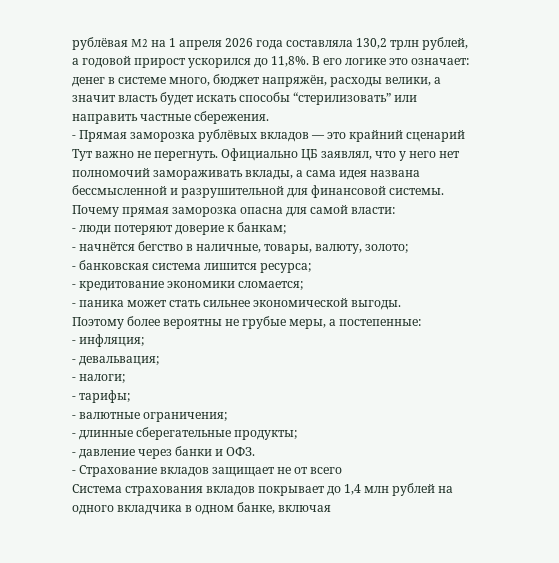рублёвая M2 на 1 апреля 2026 года составляла 130,2 трлн рублей, а годовой прирост ускорился до 11,8%. В его логике это означает: денег в системе много, бюджет напряжён, расходы велики, а значит власть будет искать способы “стерилизовать” или направить частные сбережения.
- Прямая заморозка рублёвых вкладов — это крайний сценарий
Тут важно не перегнуть. Официально ЦБ заявлял, что у него нет полномочий замораживать вклады, а сама идея названа бессмысленной и разрушительной для финансовой системы. Почему прямая заморозка опасна для самой власти:
- люди потеряют доверие к банкам;
- начнётся бегство в наличные, товары, валюту, золото;
- банковская система лишится ресурса;
- кредитование экономики сломается;
- паника может стать сильнее экономической выгоды.
Поэтому более вероятны не грубые меры, а постепенные:
- инфляция;
- девальвация;
- налоги;
- тарифы;
- валютные ограничения;
- длинные сберегательные продукты;
- давление через банки и ОФЗ.
- Страхование вкладов защищает не от всего
Система страхования вкладов покрывает до 1,4 млн рублей на одного вкладчика в одном банке, включая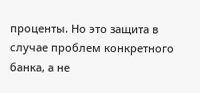проценты. Но это защита в случае проблем конкретного банка, а не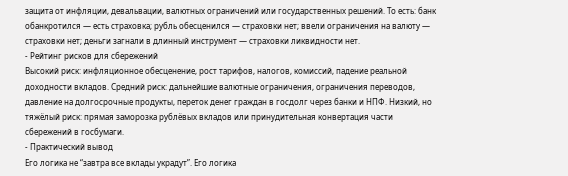защита от инфляции, девальвации, валютных ограничений или государственных решений. То есть: банк обанкротился — есть страховка; рубль обесценился — страховки нет; ввели ограничения на валюту — страховки нет; деньги загнали в длинный инструмент — страховки ликвидности нет.
- Рейтинг рисков для сбережений
Высокий риск: инфляционное обесценение, рост тарифов, налогов, комиссий, падение реальной доходности вкладов. Средний риск: дальнейшие валютные ограничения, ограничения переводов, давление на долгосрочные продукты, переток денег граждан в госдолг через банки и НПФ. Низкий, но тяжёлый риск: прямая заморозка рублёвых вкладов или принудительная конвертация части сбережений в госбумаги.
- Практический вывод
Его логика не “завтра все вклады украдут”. Его логика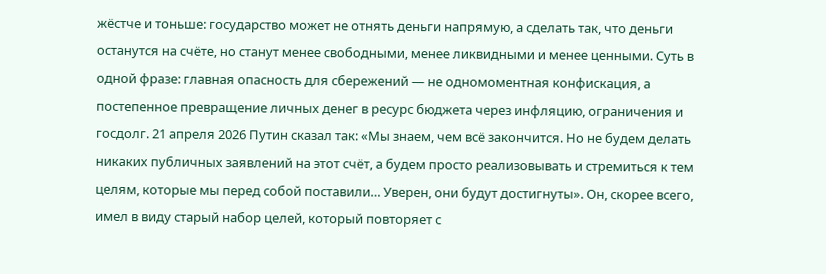жёстче и тоньше: государство может не отнять деньги напрямую, а сделать так, что деньги останутся на счёте, но станут менее свободными, менее ликвидными и менее ценными. Суть в одной фразе: главная опасность для сбережений — не одномоментная конфискация, а постепенное превращение личных денег в ресурс бюджета через инфляцию, ограничения и госдолг. 21 апреля 2026 Путин сказал так: «Мы знаем, чем всё закончится. Но не будем делать никаких публичных заявлений на этот счёт, а будем просто реализовывать и стремиться к тем целям, которые мы перед собой поставили… Уверен, они будут достигнуты». Он, скорее всего, имел в виду старый набор целей, который повторяет с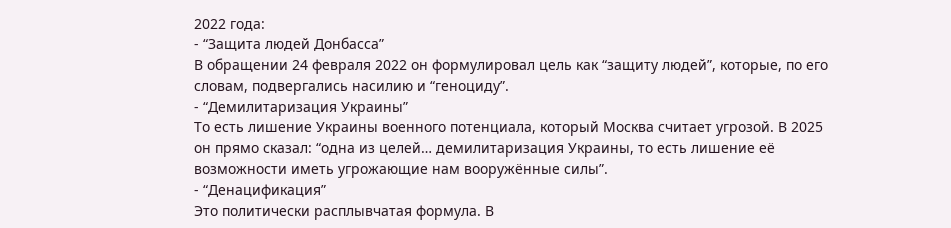2022 года:
- “Защита людей Донбасса”
В обращении 24 февраля 2022 он формулировал цель как “защиту людей”, которые, по его словам, подвергались насилию и “геноциду”.
- “Демилитаризация Украины”
То есть лишение Украины военного потенциала, который Москва считает угрозой. В 2025 он прямо сказал: “одна из целей… демилитаризация Украины, то есть лишение её возможности иметь угрожающие нам вооружённые силы”.
- “Денацификация”
Это политически расплывчатая формула. В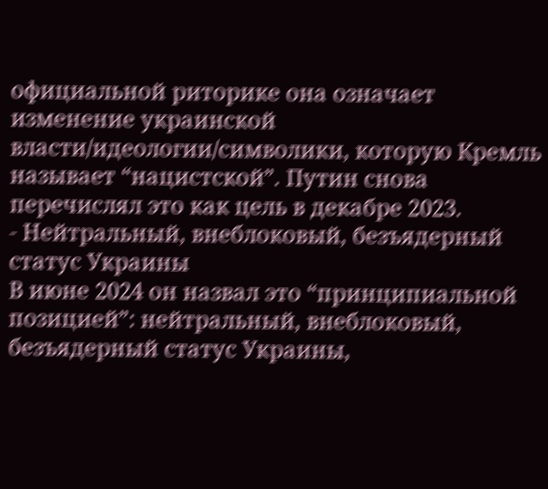официальной риторике она означает изменение украинской власти/идеологии/символики, которую Кремль называет “нацистской”. Путин снова перечислял это как цель в декабре 2023.
- Нейтральный, внеблоковый, безъядерный статус Украины
В июне 2024 он назвал это “принципиальной позицией”: нейтральный, внеблоковый, безъядерный статус Украины,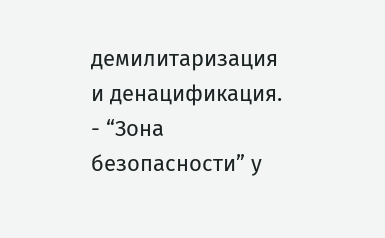демилитаризация и денацификация.
- “Зона безопасности” у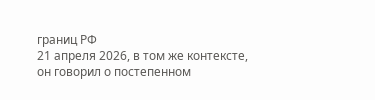границ РФ
21 апреля 2026, в том же контексте, он говорил о постепенном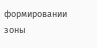формировании зоны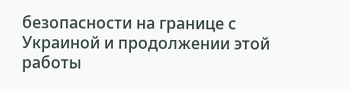безопасности на границе с Украиной и продолжении этой работы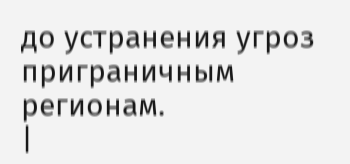до устранения угроз приграничным регионам.
|